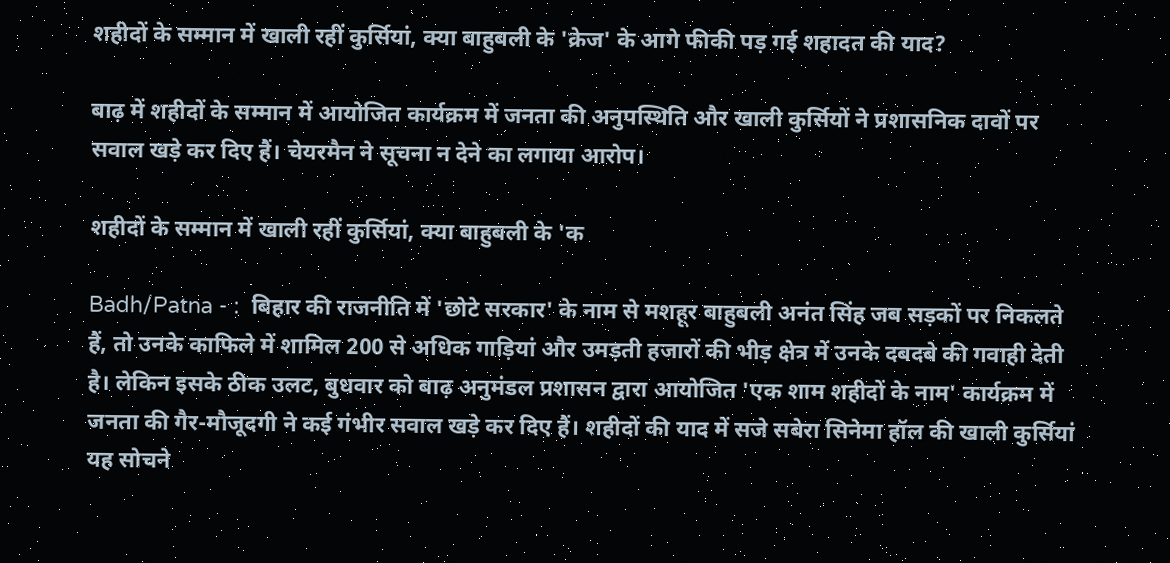शहीदों के सम्मान में खाली रहीं कुर्सियां, क्या बाहुबली के 'क्रेज' के आगे फीकी पड़ गई शहादत की याद?

बाढ़ में शहीदों के सम्मान में आयोजित कार्यक्रम में जनता की अनुपस्थिति और खाली कुर्सियों ने प्रशासनिक दावों पर सवाल खड़े कर दिए हैं। चेयरमैन ने सूचना न देने का लगाया आरोप।

शहीदों के सम्मान में खाली रहीं कुर्सियां, क्या बाहुबली के 'क

Badh/Patna - :  बिहार की राजनीति में 'छोटे सरकार' के नाम से मशहूर बाहुबली अनंत सिंह जब सड़कों पर निकलते हैं, तो उनके काफिले में शामिल 200 से अधिक गाड़ियां और उमड़ती हजारों की भीड़ क्षेत्र में उनके दबदबे की गवाही देती है। लेकिन इसके ठीक उलट, बुधवार को बाढ़ अनुमंडल प्रशासन द्वारा आयोजित 'एक शाम शहीदों के नाम' कार्यक्रम में जनता की गैर-मौजूदगी ने कई गंभीर सवाल खड़े कर दिए हैं। शहीदों की याद में सजे सबेरा सिनेमा हॉल की खाली कुर्सियां यह सोचने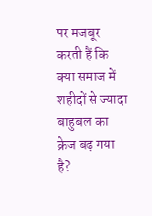पर मजबूर करती हैं कि क्या समाज में शहीदों से ज्यादा बाहुबल का क्रेज बढ़ गया है?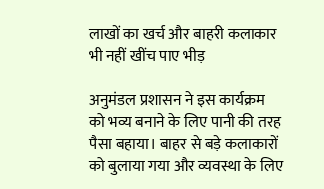लाखों का खर्च और बाहरी कलाकार भी नहीं खींच पाए भीड़

अनुमंडल प्रशासन ने इस कार्यक्रम को भव्य बनाने के लिए पानी की तरह पैसा बहाया। बाहर से बड़े कलाकारों को बुलाया गया और व्यवस्था के लिए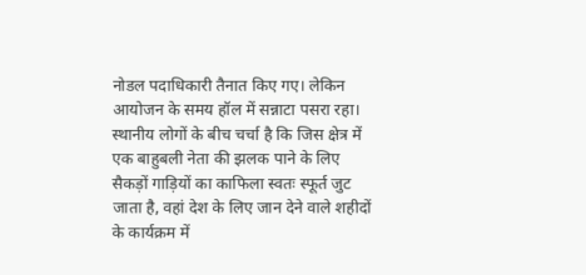नोडल पदाधिकारी तैनात किए गए। लेकिन आयोजन के समय हॉल में सन्नाटा पसरा रहा। स्थानीय लोगों के बीच चर्चा है कि जिस क्षेत्र में एक बाहुबली नेता की झलक पाने के लिए सैकड़ों गाड़ियों का काफिला स्वतः स्फूर्त जुट जाता है, वहां देश के लिए जान देने वाले शहीदों के कार्यक्रम में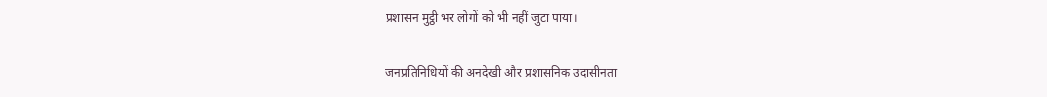प्रशासन मुट्ठी भर लोगों को भी नहीं जुटा पाया।

जनप्रतिनिधियों की अनदेखी और प्रशासनिक उदासीनता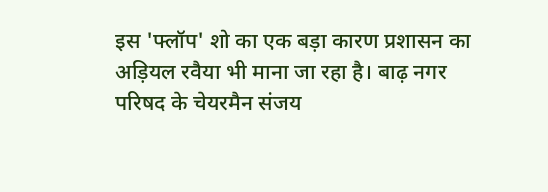इस 'फ्लॉप' शो का एक बड़ा कारण प्रशासन का अड़ियल रवैया भी माना जा रहा है। बाढ़ नगर परिषद के चेयरमैन संजय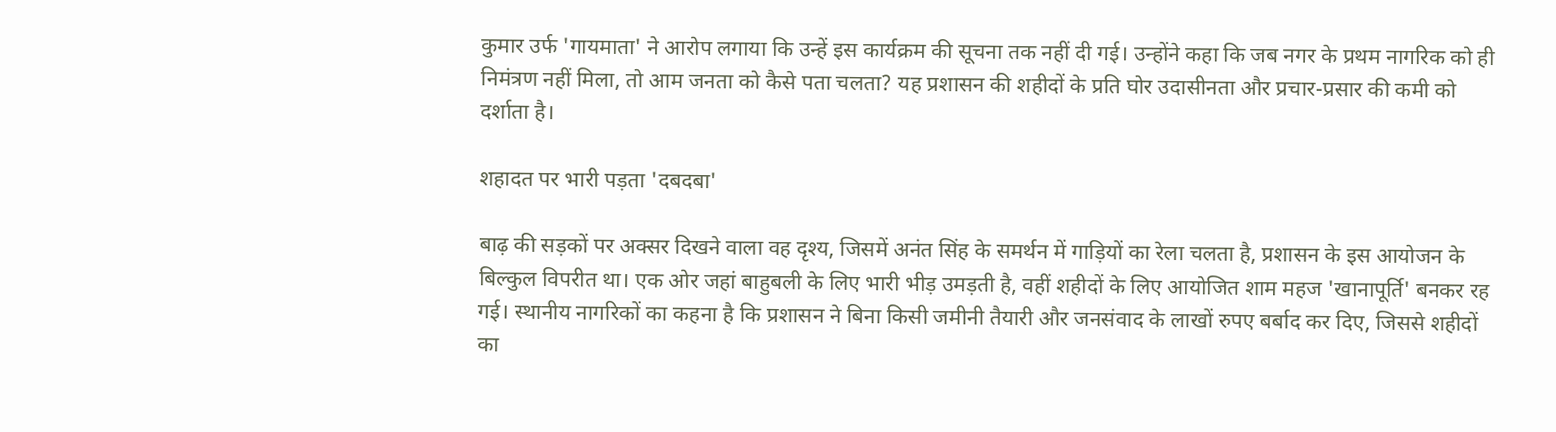कुमार उर्फ 'गायमाता' ने आरोप लगाया कि उन्हें इस कार्यक्रम की सूचना तक नहीं दी गई। उन्होंने कहा कि जब नगर के प्रथम नागरिक को ही निमंत्रण नहीं मिला, तो आम जनता को कैसे पता चलता? यह प्रशासन की शहीदों के प्रति घोर उदासीनता और प्रचार-प्रसार की कमी को दर्शाता है।

शहादत पर भारी पड़ता 'दबदबा'

बाढ़ की सड़कों पर अक्सर दिखने वाला वह दृश्य, जिसमें अनंत सिंह के समर्थन में गाड़ियों का रेला चलता है, प्रशासन के इस आयोजन के बिल्कुल विपरीत था। एक ओर जहां बाहुबली के लिए भारी भीड़ उमड़ती है, वहीं शहीदों के लिए आयोजित शाम महज 'खानापूर्ति' बनकर रह गई। स्थानीय नागरिकों का कहना है कि प्रशासन ने बिना किसी जमीनी तैयारी और जनसंवाद के लाखों रुपए बर्बाद कर दिए, जिससे शहीदों का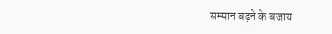सम्मान बढ़ने के बजाय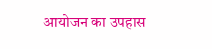आयोजन का उपहास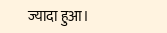ज्यादा हुआ।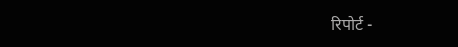रिपोर्ट -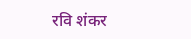रवि शंकर